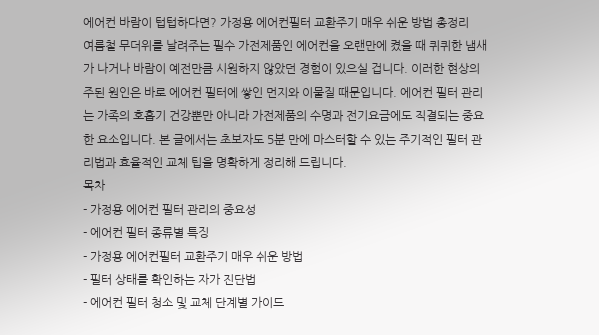에어컨 바람이 텁텁하다면? 가정용 에어컨필터 교환주기 매우 쉬운 방법 총정리
여름철 무더위를 날려주는 필수 가전제품인 에어컨을 오랜만에 켰을 때 퀴퀴한 냄새가 나거나 바람이 예전만큼 시원하지 않았던 경험이 있으실 겁니다. 이러한 현상의 주된 원인은 바로 에어컨 필터에 쌓인 먼지와 이물질 때문입니다. 에어컨 필터 관리는 가족의 호흡기 건강뿐만 아니라 가전제품의 수명과 전기요금에도 직결되는 중요한 요소입니다. 본 글에서는 초보자도 5분 만에 마스터할 수 있는 주기적인 필터 관리법과 효율적인 교체 팁을 명확하게 정리해 드립니다.
목차
- 가정용 에어컨 필터 관리의 중요성
- 에어컨 필터 종류별 특징
- 가정용 에어컨필터 교환주기 매우 쉬운 방법
- 필터 상태를 확인하는 자가 진단법
- 에어컨 필터 청소 및 교체 단계별 가이드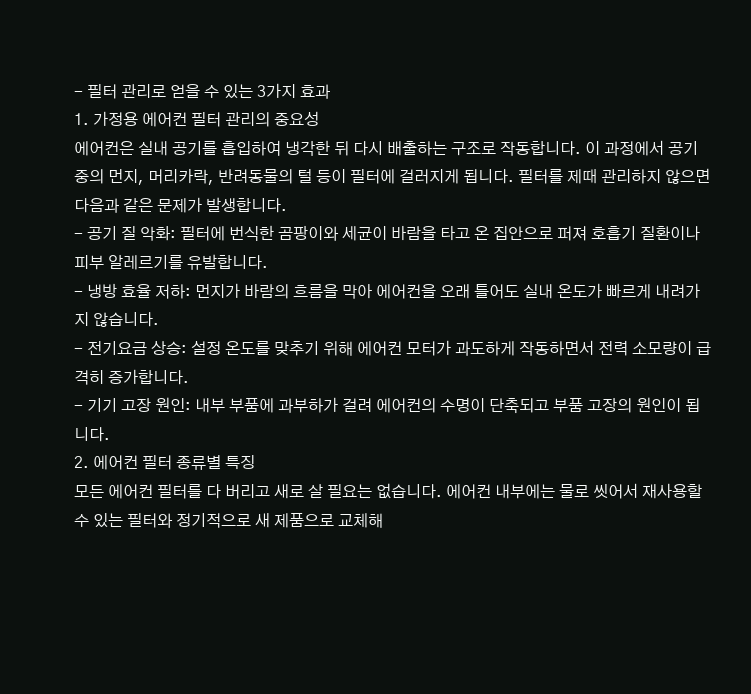- 필터 관리로 얻을 수 있는 3가지 효과
1. 가정용 에어컨 필터 관리의 중요성
에어컨은 실내 공기를 흡입하여 냉각한 뒤 다시 배출하는 구조로 작동합니다. 이 과정에서 공기 중의 먼지, 머리카락, 반려동물의 털 등이 필터에 걸러지게 됩니다. 필터를 제때 관리하지 않으면 다음과 같은 문제가 발생합니다.
- 공기 질 악화: 필터에 번식한 곰팡이와 세균이 바람을 타고 온 집안으로 퍼져 호흡기 질환이나 피부 알레르기를 유발합니다.
- 냉방 효율 저하: 먼지가 바람의 흐름을 막아 에어컨을 오래 틀어도 실내 온도가 빠르게 내려가지 않습니다.
- 전기요금 상승: 설정 온도를 맞추기 위해 에어컨 모터가 과도하게 작동하면서 전력 소모량이 급격히 증가합니다.
- 기기 고장 원인: 내부 부품에 과부하가 걸려 에어컨의 수명이 단축되고 부품 고장의 원인이 됩니다.
2. 에어컨 필터 종류별 특징
모든 에어컨 필터를 다 버리고 새로 살 필요는 없습니다. 에어컨 내부에는 물로 씻어서 재사용할 수 있는 필터와 정기적으로 새 제품으로 교체해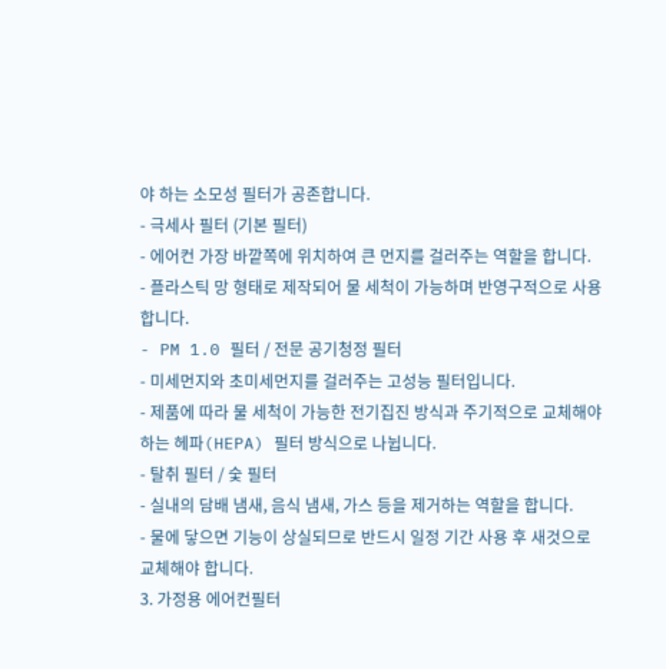야 하는 소모성 필터가 공존합니다.
- 극세사 필터 (기본 필터)
- 에어컨 가장 바깥쪽에 위치하여 큰 먼지를 걸러주는 역할을 합니다.
- 플라스틱 망 형태로 제작되어 물 세척이 가능하며 반영구적으로 사용합니다.
- PM 1.0 필터 / 전문 공기청정 필터
- 미세먼지와 초미세먼지를 걸러주는 고성능 필터입니다.
- 제품에 따라 물 세척이 가능한 전기집진 방식과 주기적으로 교체해야 하는 헤파(HEPA) 필터 방식으로 나뉩니다.
- 탈취 필터 / 숯 필터
- 실내의 담배 냄새, 음식 냄새, 가스 등을 제거하는 역할을 합니다.
- 물에 닿으면 기능이 상실되므로 반드시 일정 기간 사용 후 새것으로 교체해야 합니다.
3. 가정용 에어컨필터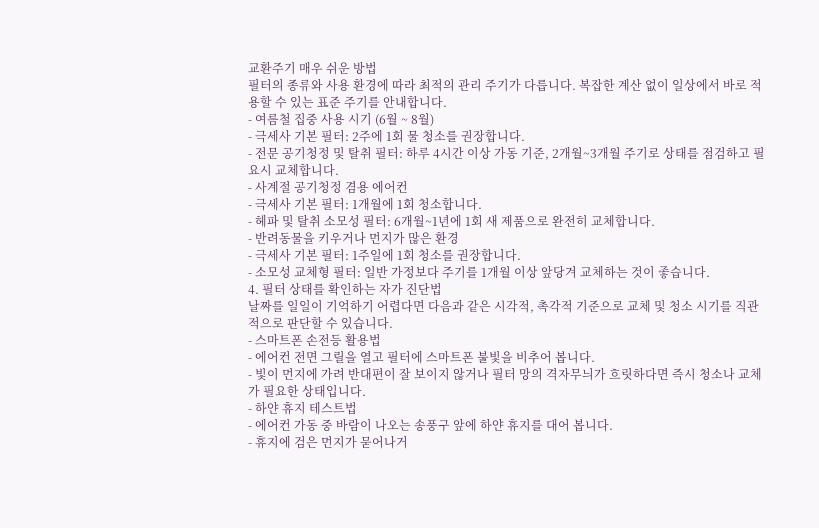교환주기 매우 쉬운 방법
필터의 종류와 사용 환경에 따라 최적의 관리 주기가 다릅니다. 복잡한 계산 없이 일상에서 바로 적용할 수 있는 표준 주기를 안내합니다.
- 여름철 집중 사용 시기 (6월 ~ 8월)
- 극세사 기본 필터: 2주에 1회 물 청소를 권장합니다.
- 전문 공기청정 및 탈취 필터: 하루 4시간 이상 가동 기준, 2개월~3개월 주기로 상태를 점검하고 필요시 교체합니다.
- 사계절 공기청정 겸용 에어컨
- 극세사 기본 필터: 1개월에 1회 청소합니다.
- 헤파 및 탈취 소모성 필터: 6개월~1년에 1회 새 제품으로 완전히 교체합니다.
- 반려동물을 키우거나 먼지가 많은 환경
- 극세사 기본 필터: 1주일에 1회 청소를 권장합니다.
- 소모성 교체형 필터: 일반 가정보다 주기를 1개월 이상 앞당겨 교체하는 것이 좋습니다.
4. 필터 상태를 확인하는 자가 진단법
날짜를 일일이 기억하기 어렵다면 다음과 같은 시각적, 촉각적 기준으로 교체 및 청소 시기를 직관적으로 판단할 수 있습니다.
- 스마트폰 손전등 활용법
- 에어컨 전면 그릴을 열고 필터에 스마트폰 불빛을 비추어 봅니다.
- 빛이 먼지에 가려 반대편이 잘 보이지 않거나 필터 망의 격자무늬가 흐릿하다면 즉시 청소나 교체가 필요한 상태입니다.
- 하얀 휴지 테스트법
- 에어컨 가동 중 바람이 나오는 송풍구 앞에 하얀 휴지를 대어 봅니다.
- 휴지에 검은 먼지가 묻어나거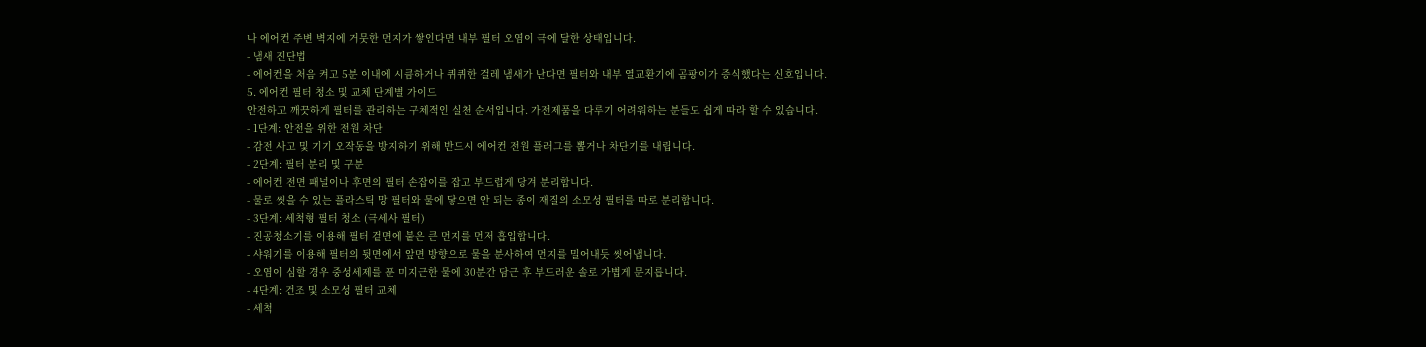나 에어컨 주변 벽지에 거뭇한 먼지가 쌓인다면 내부 필터 오염이 극에 달한 상태입니다.
- 냄새 진단법
- 에어컨을 처음 켜고 5분 이내에 시큼하거나 퀴퀴한 걸레 냄새가 난다면 필터와 내부 열교환기에 곰팡이가 증식했다는 신호입니다.
5. 에어컨 필터 청소 및 교체 단계별 가이드
안전하고 깨끗하게 필터를 관리하는 구체적인 실천 순서입니다. 가전제품을 다루기 어려워하는 분들도 쉽게 따라 할 수 있습니다.
- 1단계: 안전을 위한 전원 차단
- 감전 사고 및 기기 오작동을 방지하기 위해 반드시 에어컨 전원 플러그를 뽑거나 차단기를 내립니다.
- 2단계: 필터 분리 및 구분
- 에어컨 전면 패널이나 후면의 필터 손잡이를 잡고 부드럽게 당겨 분리합니다.
- 물로 씻을 수 있는 플라스틱 망 필터와 물에 닿으면 안 되는 종이 재질의 소모성 필터를 따로 분리합니다.
- 3단계: 세척형 필터 청소 (극세사 필터)
- 진공청소기를 이용해 필터 겉면에 붙은 큰 먼지를 먼저 흡입합니다.
- 샤워기를 이용해 필터의 뒷면에서 앞면 방향으로 물을 분사하여 먼지를 밀어내듯 씻어냅니다.
- 오염이 심할 경우 중성세제를 푼 미지근한 물에 30분간 담근 후 부드러운 솔로 가볍게 문지릅니다.
- 4단계: 건조 및 소모성 필터 교체
- 세척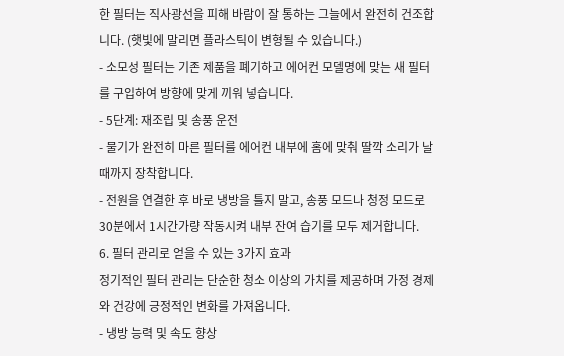한 필터는 직사광선을 피해 바람이 잘 통하는 그늘에서 완전히 건조합니다. (햇빛에 말리면 플라스틱이 변형될 수 있습니다.)
- 소모성 필터는 기존 제품을 폐기하고 에어컨 모델명에 맞는 새 필터를 구입하여 방향에 맞게 끼워 넣습니다.
- 5단계: 재조립 및 송풍 운전
- 물기가 완전히 마른 필터를 에어컨 내부에 홈에 맞춰 딸깍 소리가 날 때까지 장착합니다.
- 전원을 연결한 후 바로 냉방을 틀지 말고, 송풍 모드나 청정 모드로 30분에서 1시간가량 작동시켜 내부 잔여 습기를 모두 제거합니다.
6. 필터 관리로 얻을 수 있는 3가지 효과
정기적인 필터 관리는 단순한 청소 이상의 가치를 제공하며 가정 경제와 건강에 긍정적인 변화를 가져옵니다.
- 냉방 능력 및 속도 향상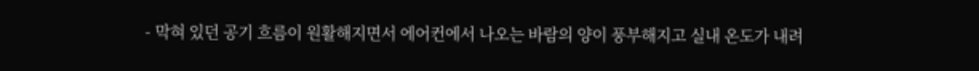- 막혀 있던 공기 흐름이 원활해지면서 에어컨에서 나오는 바람의 양이 풍부해지고 실내 온도가 내려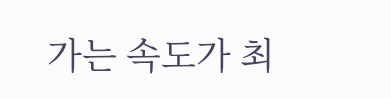가는 속도가 최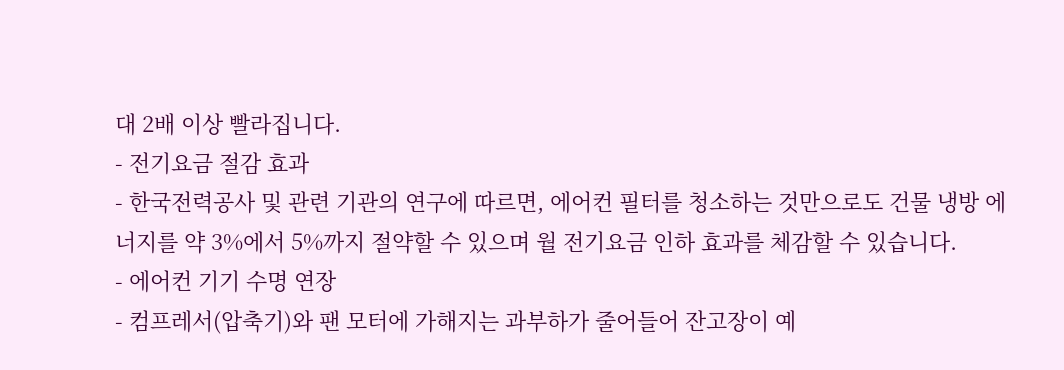대 2배 이상 빨라집니다.
- 전기요금 절감 효과
- 한국전력공사 및 관련 기관의 연구에 따르면, 에어컨 필터를 청소하는 것만으로도 건물 냉방 에너지를 약 3%에서 5%까지 절약할 수 있으며 월 전기요금 인하 효과를 체감할 수 있습니다.
- 에어컨 기기 수명 연장
- 컴프레서(압축기)와 팬 모터에 가해지는 과부하가 줄어들어 잔고장이 예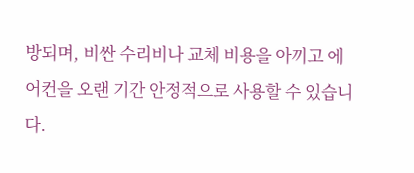방되며, 비싼 수리비나 교체 비용을 아끼고 에어컨을 오랜 기간 안정적으로 사용할 수 있습니다.